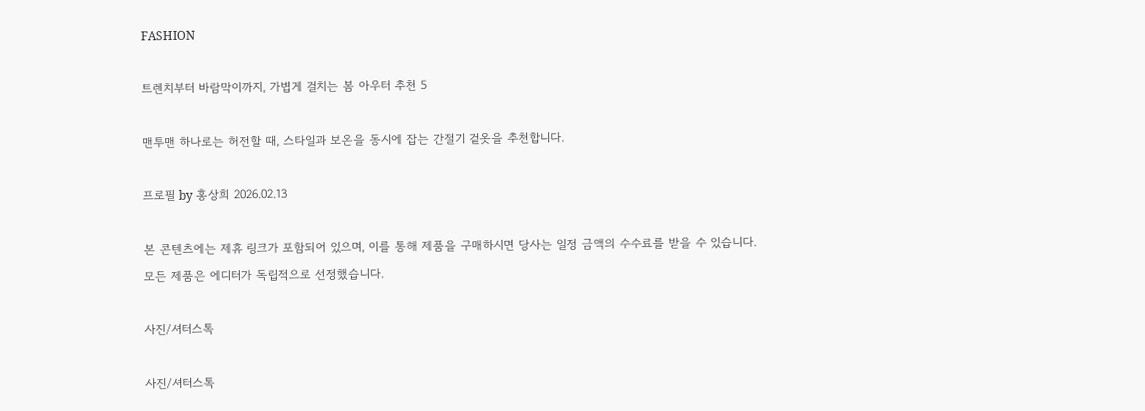FASHION

트렌치부터 바람막이까지, 가볍게 걸치는 봄 아우터 추천 5

맨투맨 하나로는 허전할 때, 스타일과 보온을 동시에 잡는 간절기 겉옷을 추천합니다.

프로필 by 홍상희 2026.02.13

본 콘텐츠에는 제휴 링크가 포함되어 있으며, 이를 통해 제품을 구매하시면 당사는 일정 금액의 수수료를 받을 수 있습니다.
모든 제품은 에디터가 독립적으로 선정했습니다.

사진/셔터스톡

사진/셔터스톡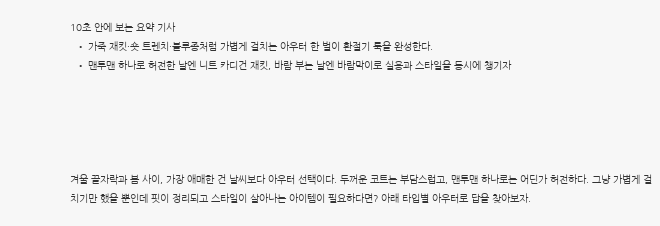10초 안에 보는 요약 기사
  • 가죽 재킷·숏 트렌치·블루종처럼 가볍게 걸치는 아우터 한 벌이 환절기 룩을 완성한다.
  • 맨투맨 하나로 허전한 날엔 니트 카디건 재킷, 바람 부는 날엔 바람막이로 실용과 스타일을 동시에 챙기자





겨울 끝자락과 봄 사이, 가장 애매한 건 날씨보다 아우터 선택이다. 두꺼운 코트는 부담스럽고, 맨투맨 하나로는 어딘가 허전하다. 그냥 가볍게 걸치기만 했을 뿐인데 핏이 정리되고 스타일이 살아나는 아이템이 필요하다면? 아래 타입별 아우터로 답을 찾아보자.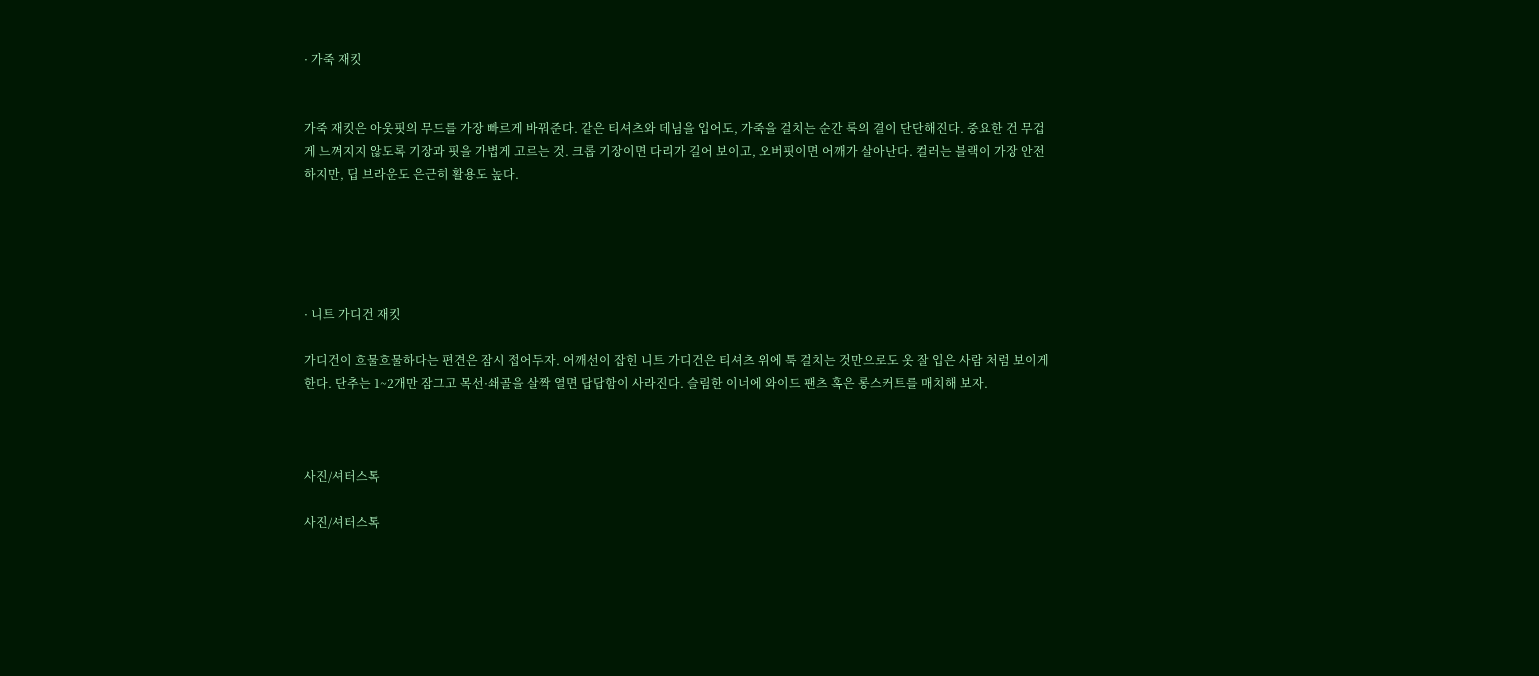· 가죽 재킷


가죽 재킷은 아웃핏의 무드를 가장 빠르게 바꿔준다. 같은 티셔츠와 데님을 입어도, 가죽을 걸치는 순간 룩의 결이 단단해진다. 중요한 건 무겁게 느껴지지 않도록 기장과 핏을 가볍게 고르는 것. 크롭 기장이면 다리가 길어 보이고, 오버핏이면 어깨가 살아난다. 컬러는 블랙이 가장 안전하지만, 딥 브라운도 은근히 활용도 높다.





· 니트 가디건 재킷

가디건이 흐물흐물하다는 편견은 잠시 접어두자. 어깨선이 잡힌 니트 가디건은 티셔츠 위에 툭 걸치는 것만으로도 옷 잘 입은 사람 처럼 보이게 한다. 단추는 1~2개만 잠그고 목선·쇄골을 살짝 열면 답답함이 사라진다. 슬림한 이너에 와이드 팬츠 혹은 롱스커트를 매치해 보자.



사진/셔터스톡

사진/셔터스톡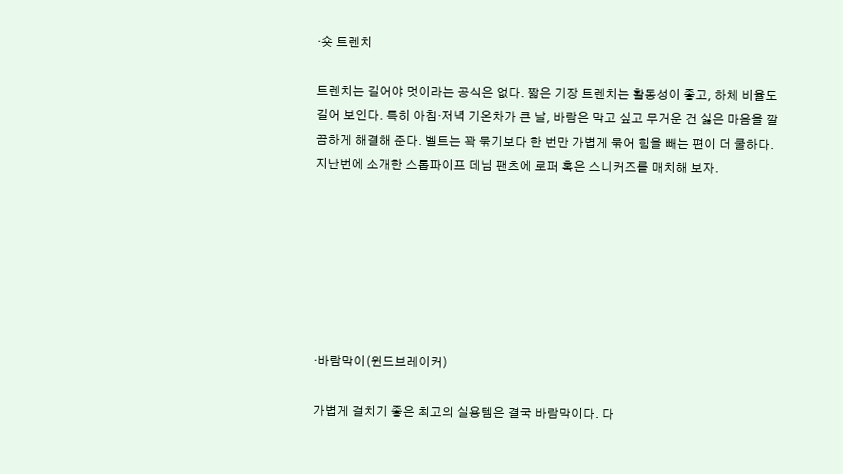·숏 트렌치

트렌치는 길어야 멋이라는 공식은 없다. 짧은 기장 트렌치는 활동성이 좋고, 하체 비율도 길어 보인다. 특히 아침·저녁 기온차가 큰 날, 바람은 막고 싶고 무거운 건 싫은 마음을 깔끔하게 해결해 준다. 벨트는 꽉 묶기보다 한 번만 가볍게 묶어 힘을 빼는 편이 더 쿨하다. 지난번에 소개한 스톱파이프 데님 팬츠에 로퍼 혹은 스니커즈를 매치해 보자.







·바람막이(윈드브레이커)

가볍게 걸치기 좋은 최고의 실용템은 결국 바람막이다. 다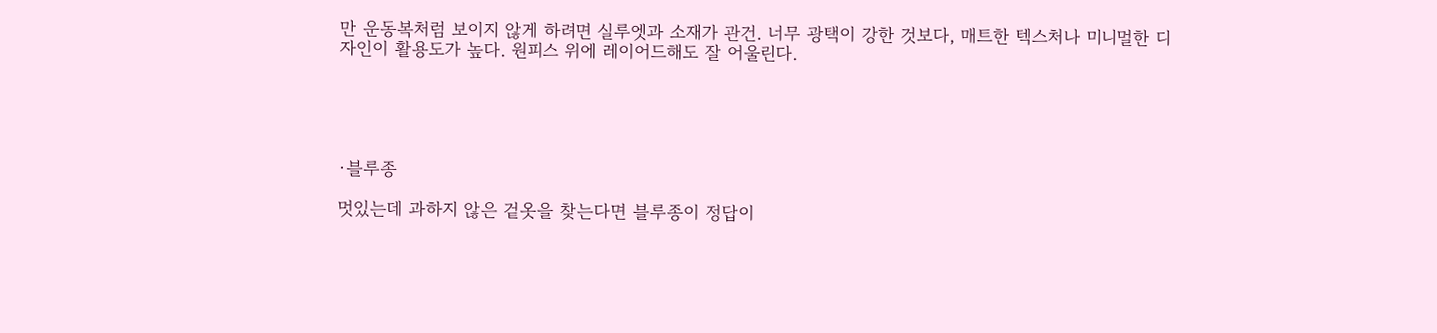만 운동복처럼 보이지 않게 하려면 실루엣과 소재가 관건. 너무 광택이 강한 것보다, 매트한 텍스처나 미니멀한 디자인이 활용도가 높다. 원피스 위에 레이어드해도 잘 어울린다.





·블루종

멋있는데 과하지 않은 겉옷을 찾는다면 블루종이 정답이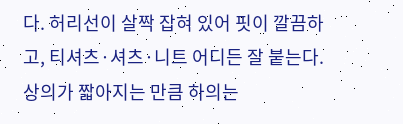다. 허리선이 살짝 잡혀 있어 핏이 깔끔하고, 티셔츠·셔츠·니트 어디든 잘 붙는다. 상의가 짧아지는 만큼 하의는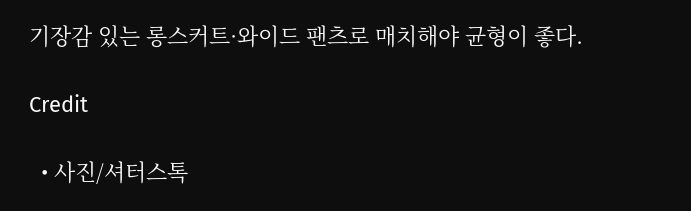기장감 있는 롱스커트·와이드 팬츠로 매치해야 균형이 좋다.

Credit

  • 사진/셔터스톡